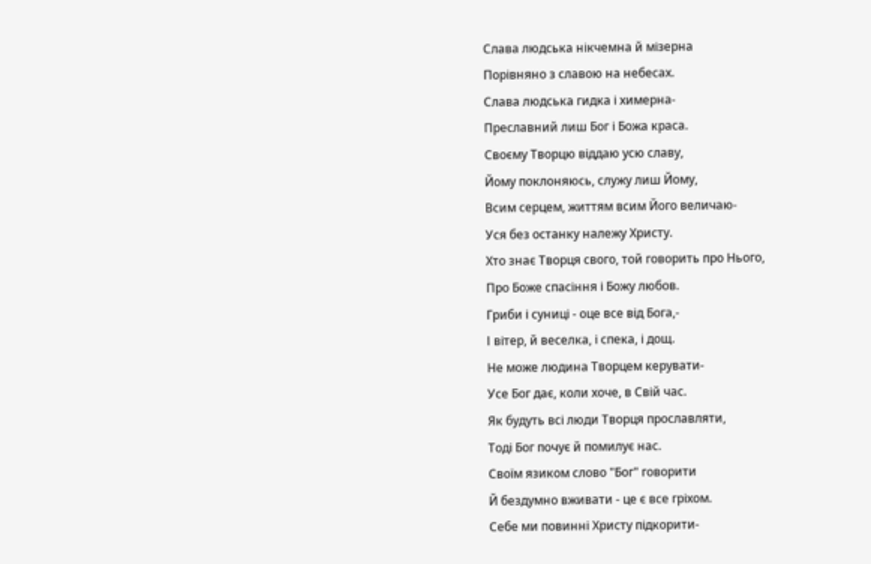Слава людська нікчемна й мізерна
Порівняно з славою на небесах.
Слава людська гидка і химерна-
Преславний лиш Бог і Божа краса.
Своєму Творцю віддаю усю славу,
Йому поклоняюсь, служу лиш Йому,
Всим серцем, життям всим Його величаю-
Уся без останку належу Христу.
Хто знає Творця свого, той говорить про Нього,
Про Боже спасіння і Божу любов.
Гриби і суниці - оце все від Бога,-
І вітер, й веселка, і спека, і дощ.
Не може людина Творцем керувати-
Усе Бог дає, коли хоче, в Свій час.
Як будуть всі люди Творця прославляти,
Тоді Бог почує й помилує нас.
Своїм язиком слово "Бог" говорити
Й бездумно вживати - це є все гріхом.
Себе ми повинні Христу підкорити-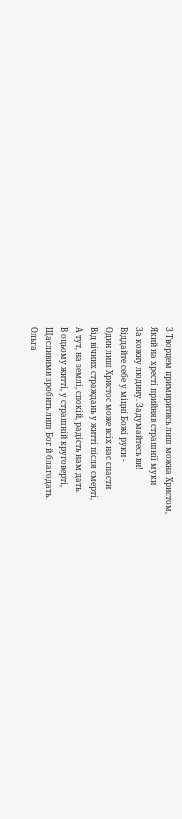З Творцем примиритись лиш можна Христом,
Який на хресті прийняв страшнії муки
За кожну людину. Задумайтесь ви!
Віддайте себе у міцні Божі руки -
Один лиш Христос може всіх нас спасти
Від вічних страждань у житті після смерті,
А тут, на землі, спокій, радість нам дать.
В оцьому житті, у страшній круговерті,
Щасливими зробить лиш Бог й благодать.
Ольга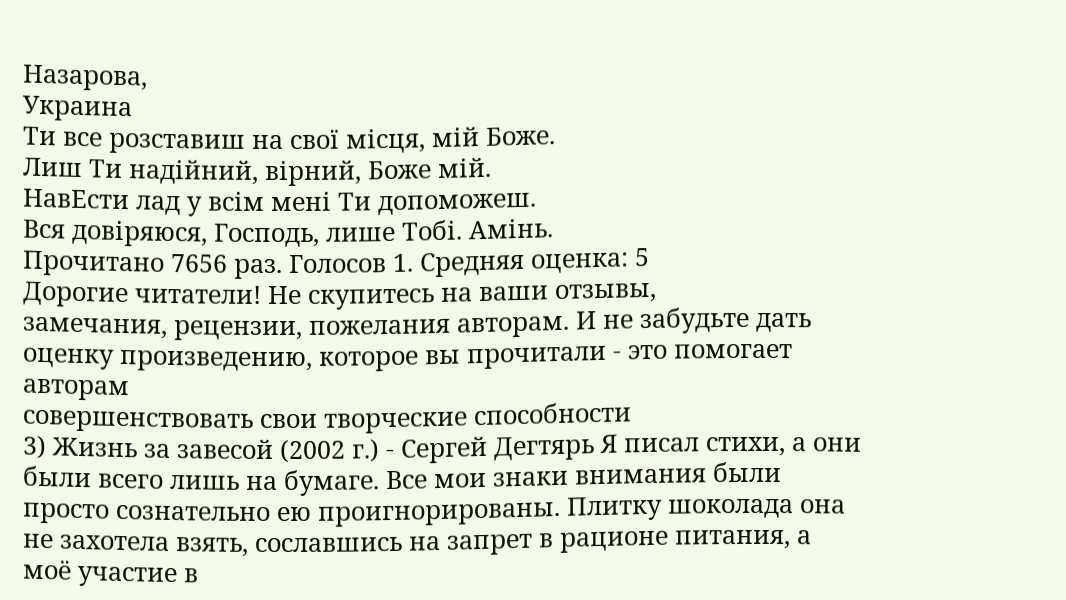Назарова,
Украина
Ти все розставиш на свої місця, мій Боже.
Лиш Ти надійний, вірний, Боже мій.
НавЕсти лад у всім мені Ти допоможеш.
Вся довіряюся, Господь, лише Тобі. Амінь.
Прочитано 7656 раз. Голосов 1. Средняя оценка: 5
Дорогие читатели! Не скупитесь на ваши отзывы,
замечания, рецензии, пожелания авторам. И не забудьте дать
оценку произведению, которое вы прочитали - это помогает авторам
совершенствовать свои творческие способности
3) Жизнь за завесой (2002 г.) - Сергей Дегтярь Я писал стихи, а они были всего лишь на бумаге. Все мои знаки внимания были просто сознательно ею проигнорированы. Плитку шоколада она не захотела взять, сославшись на запрет в рационе питания, а моё участие в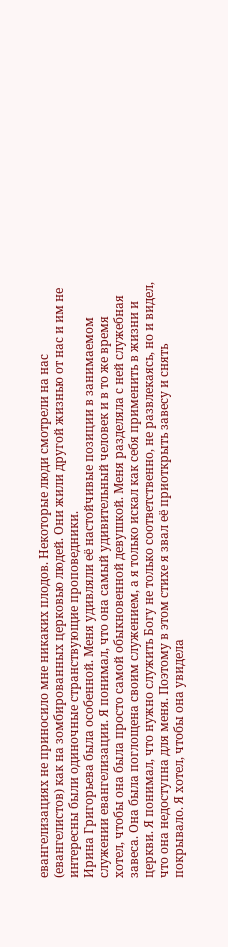евангелизациях не приносило мне никаких плодов. Некоторые люди смотрели на нас (евангелистов) как на зомбированных церковью людей. Они жили другой жизнью от нас и им не интересны были одиночные странствующие проповедники.
Ирина Григорьева была особенной. Меня удивляли её настойчивые позиции в занимаемом служении евангелизации. Я понимал, что она самый удивительный человек и в то же время хотел, чтобы она была просто самой обыкновенной девушкой. Меня разделяла с ней служебная завеса. Она была поглощена своим служением, а я только искал как себя применить в жизни и церкви. Я понимал, что нужно служить Богу не только соответственно, не развлекаясь, но и видел, что она недоступна для меня. Поэтому в этом стихе я звал её приоткрыть завесу и снять покрывало. Я хотел, чтобы она увидела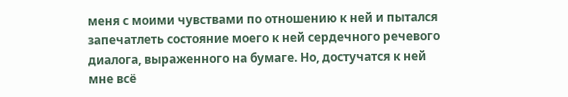меня с моими чувствами по отношению к ней и пытался запечатлеть состояние моего к ней сердечного речевого диалога, выраженного на бумаге. Но, достучатся к ней мне всё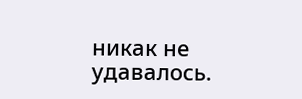никак не удавалось.